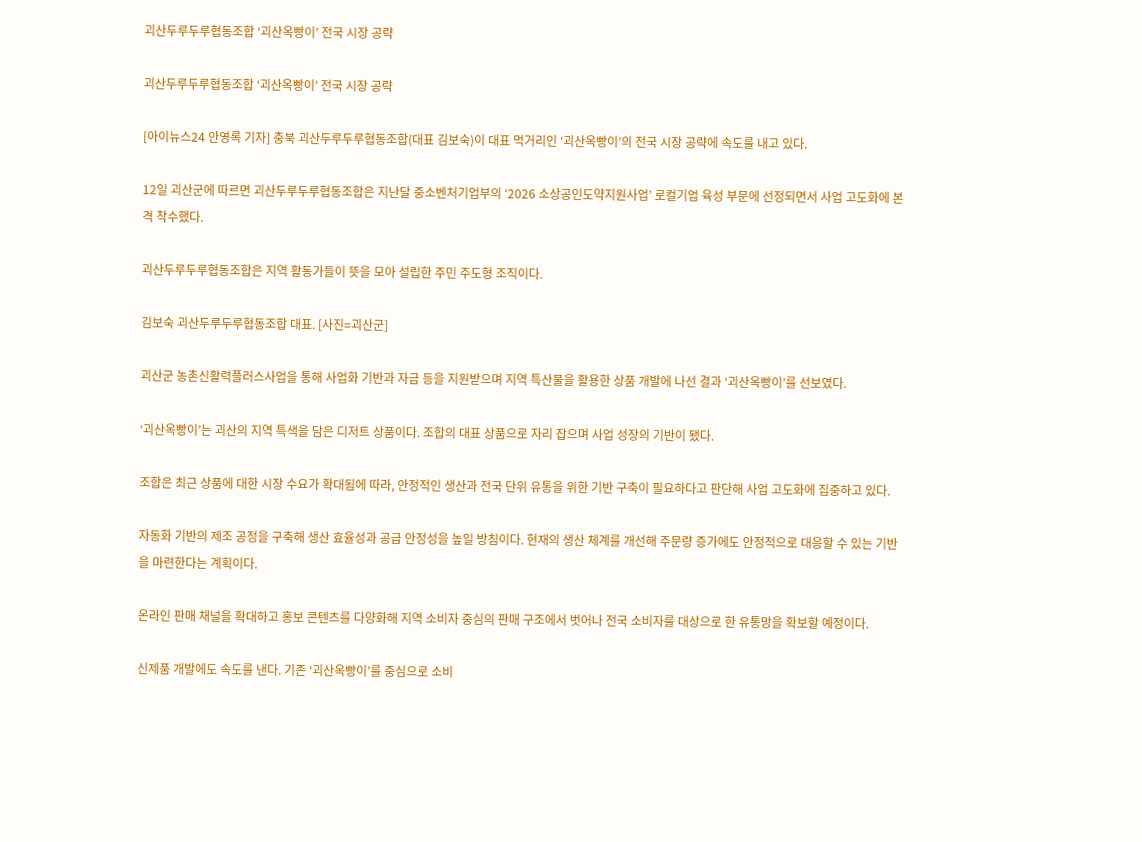괴산두루두루협동조합 ‘괴산옥빵이’ 전국 시장 공략

괴산두루두루협동조합 ‘괴산옥빵이’ 전국 시장 공략

[아이뉴스24 안영록 기자] 충북 괴산두루두루협동조합(대표 김보숙)이 대표 먹거리인 ‘괴산옥빵이’의 전국 시장 공략에 속도를 내고 있다.

12일 괴산군에 따르면 괴산두루두루협동조합은 지난달 중소벤처기업부의 ‘2026 소상공인도약지원사업’ 로컬기업 육성 부문에 선정되면서 사업 고도화에 본격 착수했다.

괴산두루두루협동조합은 지역 활동가들이 뜻을 모아 설립한 주민 주도형 조직이다.

김보숙 괴산두루두루협동조합 대표. [사진=괴산군]

괴산군 농촌신활력플러스사업을 통해 사업화 기반과 자금 등을 지원받으며 지역 특산물을 활용한 상품 개발에 나선 결과 ‘괴산옥빵이’를 선보였다.

‘괴산옥빵이’는 괴산의 지역 특색을 담은 디저트 상품이다. 조합의 대표 상품으로 자리 잡으며 사업 성장의 기반이 됐다.

조합은 최근 상품에 대한 시장 수요가 확대됨에 따라, 안정적인 생산과 전국 단위 유통을 위한 기반 구축이 필요하다고 판단해 사업 고도화에 집중하고 있다.

자동화 기반의 제조 공정을 구축해 생산 효율성과 공급 안정성을 높일 방침이다. 현재의 생산 체계를 개선해 주문량 증가에도 안정적으로 대응할 수 있는 기반을 마련한다는 계획이다.

온라인 판매 채널을 확대하고 홍보 콘텐츠를 다양화해 지역 소비자 중심의 판매 구조에서 벗어나 전국 소비자를 대상으로 한 유통망을 확보할 예정이다.

신제품 개발에도 속도를 낸다. 기존 ‘괴산옥빵이’를 중심으로 소비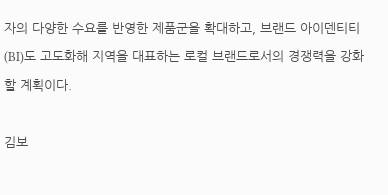자의 다양한 수요를 반영한 제품군을 확대하고, 브랜드 아이덴티티(BI)도 고도화해 지역을 대표하는 로컬 브랜드로서의 경쟁력을 강화할 계획이다.

김보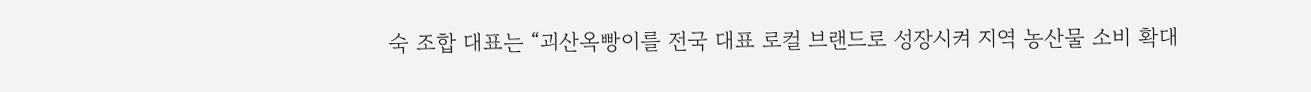숙 조합 대표는 “괴산옥빵이를 전국 대표 로컬 브랜드로 성장시켜 지역 농산물 소비 확대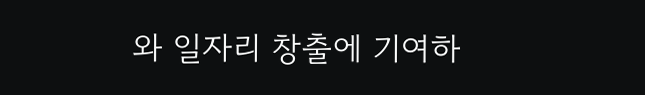와 일자리 창출에 기여하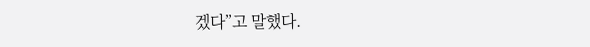겠다”고 말했다.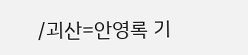/괴산=안영록 기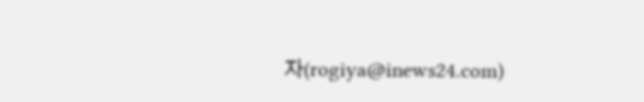자(rogiya@inews24.com)